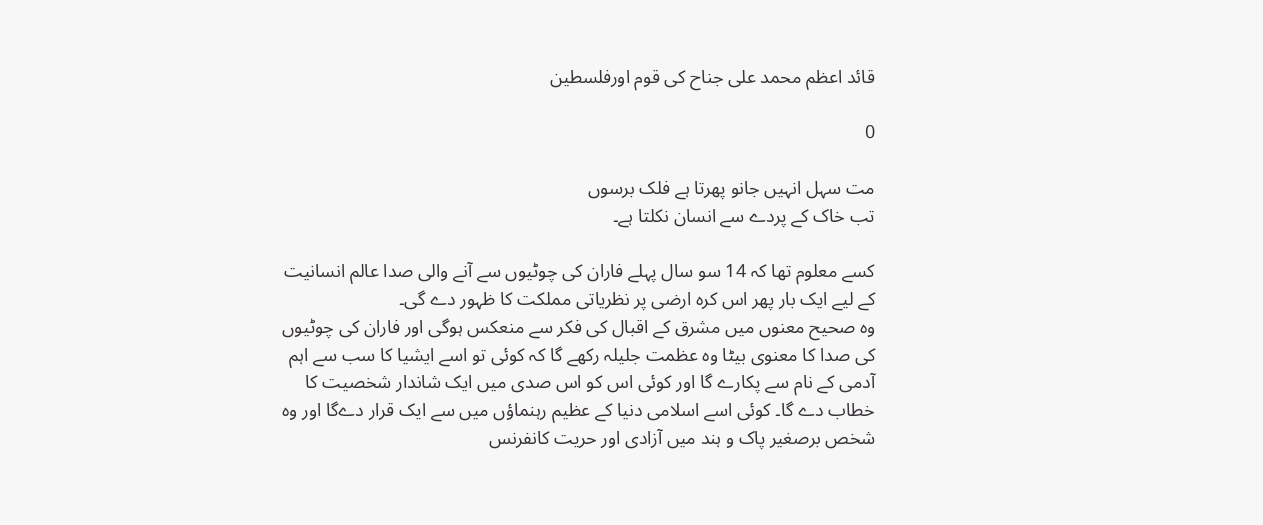قائد اعظم محمد علی جناح کی قوم اورفلسطین

0

مت سہل انہیں جانو پھرتا ہے فلک برسوں
تب خاک کے پردے سے انسان نکلتا ہے۔

کسے معلوم تھا کہ 14 سو سال پہلے فاران کی چوٹیوں سے آنے والی صدا عالم انسانیت کے لیے ایک بار پھر اس کرہ ارضی پر نظریاتی مملکت کا ظہور دے گی۔
وہ صحیح معنوں میں مشرق کے اقبال کی فکر سے منعکس ہوگی اور فاران کی چوٹیوں کی صدا کا معنوی بیٹا وہ عظمت جلیلہ رکھے گا کہ کوئی تو اسے ایشیا کا سب سے اہم آدمی کے نام سے پکارے گا اور کوئی اس کو اس صدی میں ایک شاندار شخصیت کا خطاب دے گا۔ کوئی اسے اسلامی دنیا کے عظیم رہنماؤں میں سے ایک قرار دےگا اور وہ شخص برصغیر پاک و ہند میں آزادی اور حریت کانفرنس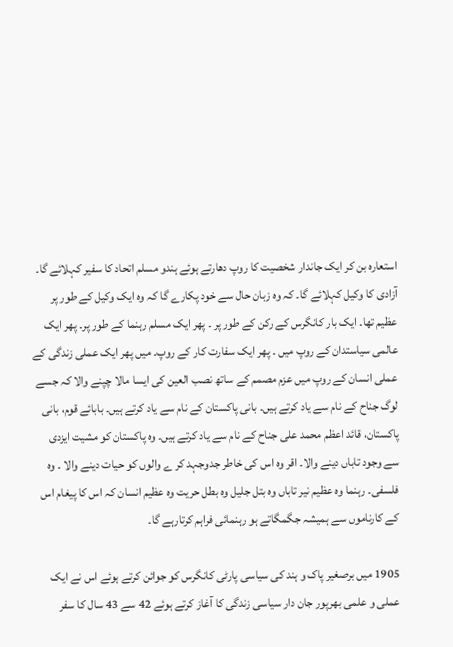استعارہ بن کر ایک جاندار شخصیت کا روپ دھارتے ہوئے ہندو مسلم اتحاد کا سفیر کہلائے گا۔ آزادی کا وکیل کہلائے گا۔ کہ وہ زبان حال سے خود پکارے گا کہ وہ ایک وکیل کے طور پر عظیم تھا۔ ایک بار کانگرس کے رکن کے طور پر ۔ پھر ایک مسلم رہنما کے طور پر۔ پھر ایک عالمی سیاستدان کے روپ میں ۔ پھر ایک سفارت کار کے روپ۔ میں پھر ایک عملی زندگی کے عملی انسان کے روپ میں عزم مصمم کے ساتھ نصب العین کی ایسا مالا چپنے والا کہ جسے لوگ جناح کے نام سے یاد کرتے ہیں۔ بانی پاکستان کے نام سے یاد کرتے ہیں۔ بابائے قوم، بانی پاکستان، قائد اعظم محمد علی جناح کے نام سے یاد کرتے ہیں۔ وہ پاکستان کو مشیت ایزدی سے وجود تاباں دینے والا۔ اقر وہ اس کی خاطر جدوجہد کر ے والوں کو حیات دینے والا ۔ وہ فلسفی۔ رہنما وہ عظیم نیر تاباں وہ بتل جلیل وہ بطل حریت وہ عظیم انسان کہ اس کا پیغام اس کے کارناموں سے ہمیشہ جگمگاتے ہو رہنمائی فراہم کرتارہے گا۔

1905 میں برصغیر پاک و ہند کی سیاسی پارٹی کانگرس کو جوائن کرتے ہوئے اس نے ایک عملی و علمی بھرپور جان دار سیاسی زندگی کا آغاز کرتے ہوئے 42 سے 43 سال کا سفر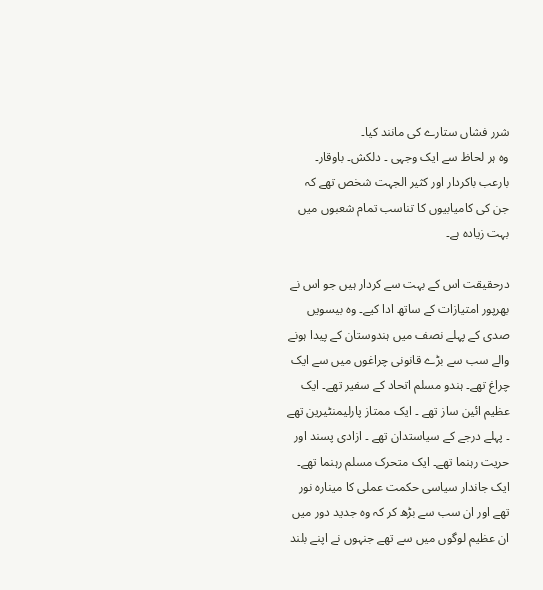شرر فشاں ستارے کی مانند کیا۔
وہ ہر لحاظ سے ایک وجہی ۔ دلکش۔ باوقار۔ بارعب باکردار اور کثیر الجہت شخص تھے کہ جن کی کامیابیوں کا تناسب تمام شعبوں میں بہت زیادہ ہے۔

درحقیقت اس کے بہت سے کردار ہیں جو اس نے بھرپور امتیازات کے ساتھ ادا کیے۔ وہ بیسویں صدی کے پہلے نصف میں ہندوستان کے پیدا ہونے والے سب سے بڑے قانونی چراغوں میں سے ایک چراغ تھے۔ ہندو مسلم اتحاد کے سفیر تھے۔ ایک عظیم ائین ساز تھے ۔ ایک ممتاز پارلیمنٹیرین تھے ۔ پہلے درجے کے سیاستدان تھے ۔ ازادی پسند اور حریت رہنما تھے۔ ایک متحرک مسلم رہنما تھے۔ ایک جاندار سیاسی حکمت عملی کا مینارہ نور تھے اور ان سب سے بڑھ کر کہ وہ جدید دور میں ان عظیم لوگوں میں سے تھے جنہوں نے اپنے بلند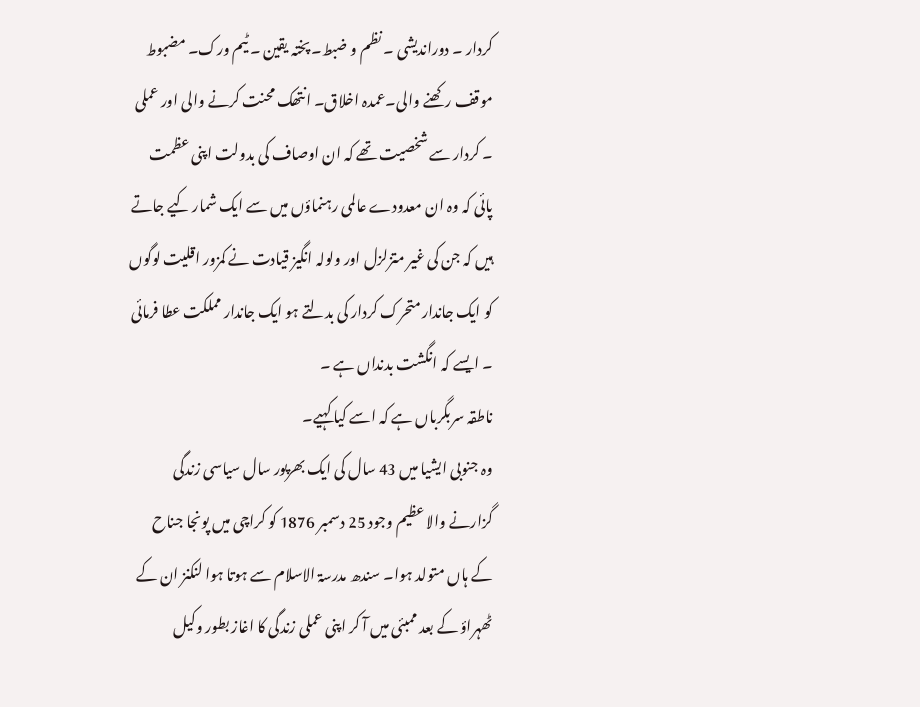کردار ۔ دوراندیشی ۔ نظم و ضبط۔ پختہ یقین ۔ ٹیم ورک۔ مضبوط موقف رکھنے والی۔عمدہ اخلاق۔ انتھک محنت کرنے والی اور عملی ۔ کردار سے شخصیت تھے کہ ان اوصاف کی بدولت اپنی عظمت پائی کہ وہ ان معدودے عالمی رہنماؤں میں سے ایک شمار کیے جاتے ہیں کہ جن کی غیر متزلزل اور ولولہ انگیز قیادت نے کمزور اقلیت لوگوں کو ایک جاندار متحرک کردار کی بدلتے ہو ایک جاندار مملکت عطا فرمائی ۔ ایسے کہ انگشت بدنداں ہے ۔
ناطقہ سربگرباں ہے کہ اسے کیا کہیے۔
وہ جنوبی ایشیا میں 43 سال کی ایک بھرپور سال سیاسی زندگی گزارنے والا عظیم وجود 25 دسمبر 1876 کو کراچی میں پونجا جناح کے ہاں متولد ہوا۔ سندھ مدرسۃ الاسلام سے ہوتا ہوا لنکنز ان کے ٹھہراؤ کے بعد ممبئی میں آ کر اپنی عملی زندگی کا اغاز بطور وکیل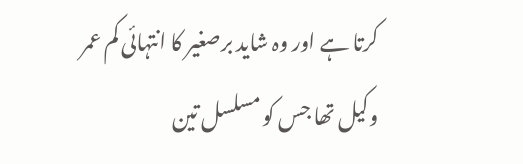کرتا ہے اور وہ شاید برصغیر کا انتہائی کم عمر وکیل تھا جس کو مسلسل تین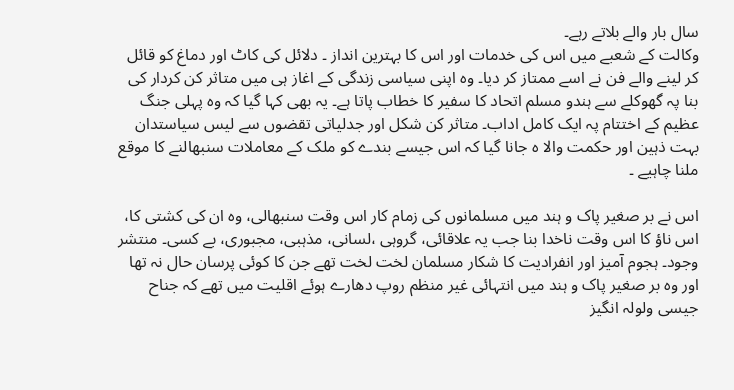سال بار والے بلاتے رہے۔
وکالت کے شعبے میں اس کی خدمات اور اس کا بہترین انداز ۔ دلائل کی کاٹ اور دماغ کو قائل کر لینے والے فن نے اسے ممتاز کر دیا۔ وہ اپنی سیاسی زندگی کے اغاز ہی میں متاثر کن کردار کی بنا پہ گھوکلے سے ہندو مسلم اتحاد کا سفیر کا خطاب پاتا ہے۔ یہ بھی کہا گیا کہ وہ پہلی جنگ عظیم کے اختتام پہ ایک کامل اداب۔ متاثر کن شکل اور جدلیاتی تقضوں سے لیس سیاستدان بہت ذہین اور حکمت والا ہ جانا گیا کہ اس جیسے بندے کو ملک کے معاملات سنبھالنے کا موقع ملنا چاہیے ۔

اس نے بر صغیر پاک و ہند میں مسلمانوں کی زمام کار اس وقت سنبھالی، وہ ان کی کشتی کا، اس ناؤ کا اس وقت ناخدا بنا جب یہ علاقائی، گروہی ،لسانی، مذہبی، مجبوری، بے کسی۔ منتشر وجود۔ ہجوم آمیز اور انفرادیت کا شکار مسلمان لخت لخت تھے جن کا کوئی پرسان حال نہ تھا اور وہ بر صغیر پاک و ہند میں انتہائی غیر منظم روپ دھارے ہوئے اقلیت میں تھے کہ جناح جیسی ولولہ انگیز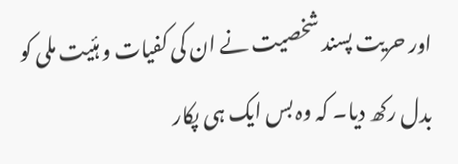اور حریت پسند شخصیت نے ان کی کفیات و ہئیت ملی کو بدل رکھ دیا۔ کہ وہ بس ایک ہی پکار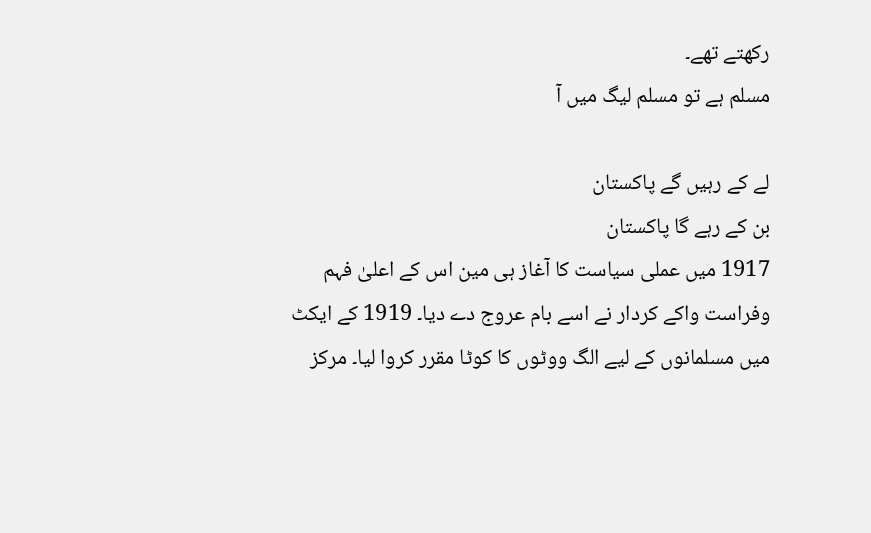رکھتے تھے۔
مسلم ہے تو مسلم لیگ میں آ

لے کے رہیں گے پاکستان
بن کے رہے گا پاکستان
1917 میں عملی سیاست کا آغاز ہی مین اس کے اعلیٰ فہم وفراست واکے کردار نے اسے بام عروج دے دیا۔ 1919 کے ایکٹ میں مسلمانوں کے لیے الگ ووٹوں کا کوٹا مقرر کروا لیا۔ مرکز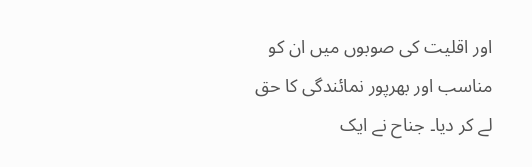اور اقلیت کی صوبوں میں ان کو مناسب اور بھرپور نمائندگی کا حق لے کر دیا۔ جناح نے ایک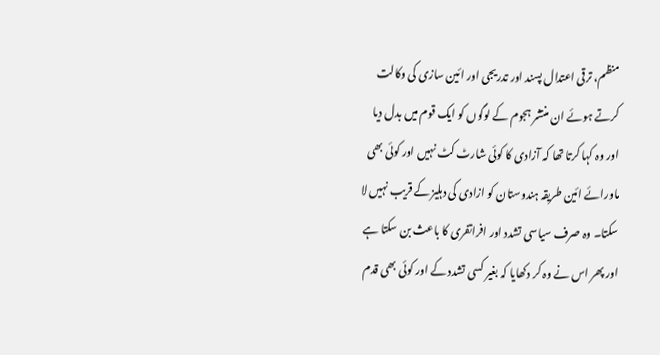منظم، ترقی اعتدال پسند اور تدریجی اور ائین سازی کی وکالت کرتے ہوئے ان منتشر ہجوم کے لوگوں کو ایک قوم میں بدل دیا اور وہ کہا کرتا تھا کہ آزادی کا کوئی شارٹ کٹ نہیں اور کوئی بھی ماورائے ائین طریقہ ہندوستان کو ازادی کی دہلیز کے قریب نہیں لا سکتا۔ وہ صرف سیاسی تشدد اور افراتفری کا باعث بن سکتا ہے اور پھر اس نے وہ کر دکھایا کہ بغیر کسی تشدد کے اور کوئی بھی قدم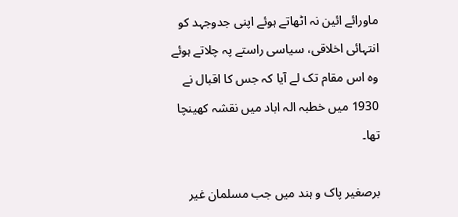ماورائے ائین نہ اٹھاتے ہوئے اپنی جدوجہد کو انتہائی اخلاقی، سیاسی راستے پہ چلاتے ہوئے وہ اس مقام تک لے آیا کہ جس کا اقبال نے 1930 میں خطبہ الہ اباد میں نقشہ کھینچا تھا۔

برصغیر پاک و ہند میں جب مسلمان غیر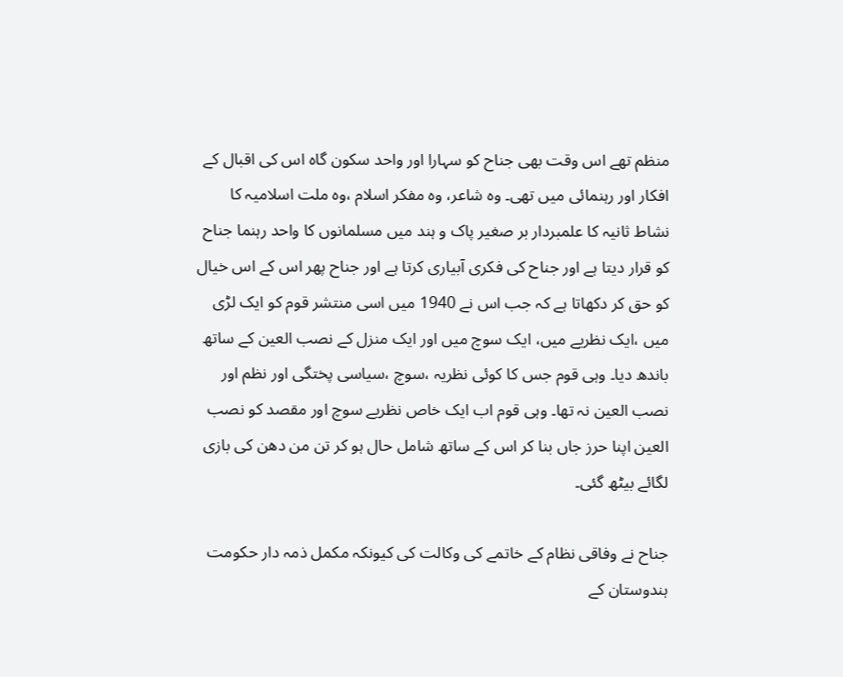منظم تھے اس وقت بھی جناح کو سہارا اور واحد سکون گاہ اس کی اقبال کے افکار اور رہنمائی میں تھی۔ وہ شاعر، وہ مفکر اسلام ،وہ ملت اسلامیہ کا نشاط ثانیہ کا علمبردار بر صغیر پاک و ہند میں مسلمانوں کا واحد رہنما جناح کو قرار دیتا ہے اور جناح کی فکری آبیاری کرتا ہے اور جناح پھر اس کے اس خیال کو حق کر دکھاتا ہے کہ جب اس نے 1940 میں اسی منتشر قوم کو ایک لڑی میں ،ایک نظریے میں، ایک سوچ میں اور ایک منزل کے نصب العین کے ساتھ باندھ دیا۔ وہی قوم جس کا کوئی نظریہ ،سوچ ،سیاسی پختگی اور نظم اور نصب العین نہ تھا۔ وہی قوم اب ایک خاص نظریے سوچ اور مقصد کو نصب العین اپنا حرز جاں بنا کر اس کے ساتھ شامل حال ہو کر تن من دھن کی بازی لگائے بیٹھ گئی۔

جناح نے وفاقی نظام کے خاتمے کی وکالت کی کیونکہ مکمل ذمہ دار حکومت ہندوستان کے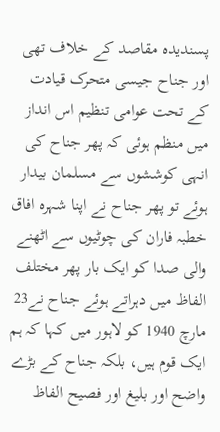پسندیدہ مقاصد کے خلاف تھی اور جناح جیسی متحرک قیادت کے تحت عوامی تنظیم اس انداز میں منظم ہوئی کہ پھر جناح کی انہی کوششوں سے مسلمان بیدار ہوئے تو پھر جناح نے اپنا شہرہ افاق خطبہ فاران کی چوٹیوں سے اٹھنے والی صدا کو ایک بار پھر مختلف الفاظ میں دہراتے ہوئے جناح نے23 مارچ 1940 کو لاہور میں کہا کہ ہم ایک قوم ہیں، بلکہ جناح کے بڑے واضح اور بلیغ اور فصیح الفاظ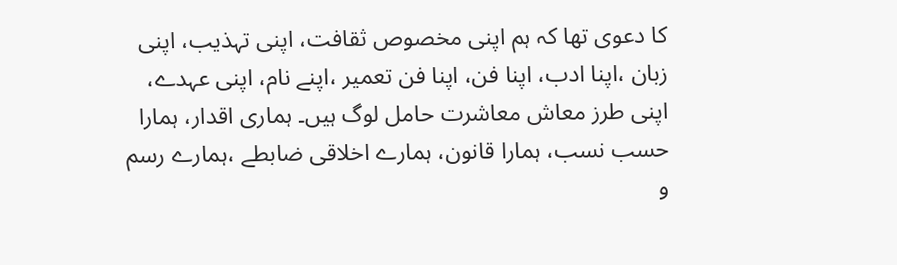کا دعوی تھا کہ ہم اپنی مخصوص ثقافت، اپنی تہذیب، اپنی زبان ،اپنا ادب، اپنا فن، اپنا فن تعمیر ،اپنے نام، اپنی عہدے، اپنی طرز معاش معاشرت حامل لوگ ہیں۔ ہماری اقدار، ہمارا حسب نسب، ہمارا قانون، ہمارے اخلاقی ضابطے ،ہمارے رسم و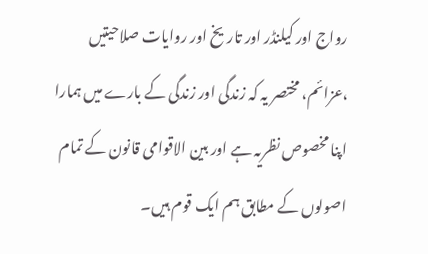رواج اور کیلنڈر اور تاریخ اور روایات صلاحیتیں ،عزائم، مختصر یہ کہ زندگی اور زندگی کے بارے میں ہمارا اپنا مخصوص نظریہ ہے اور بین الاقوامی قانون کے تمام اصولوں کے مطابق ہم ایک قوم ہیں۔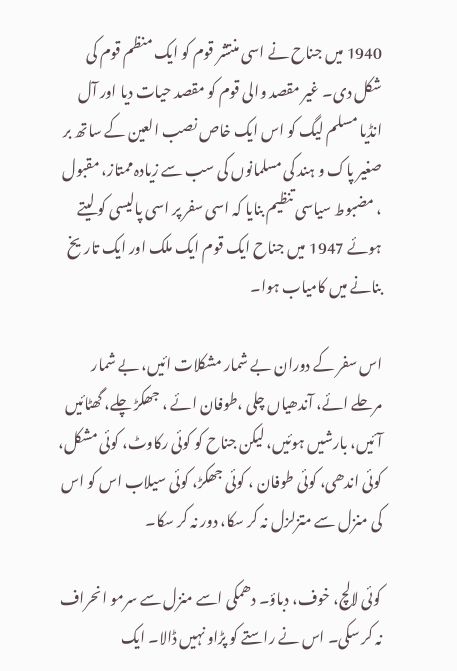1940 میں جناح نے اسی منتشر قوم کو ایک منظم قوم کی شکل دی۔ غیر مقصد والی قوم کو مقصد حیات دیا اور آل انڈیا مسلم لیگ کو اس ایک خاص نصب العین کے ساتھ بر صغیر پاک و ہند کی مسلمانوں کی سب سے زیادہ ممتاز، مقبول ، مضبوط سیاسی تنظیم بنایا کہ اسی سفر پر اسی پالیسی کو لیتے ہوئے 1947 میں جناح ایک قوم ایک ملک اور ایک تاریخ بنانے میں کامیاب ہوا۔

اس سفر کے دوران بے شمار مشکلات ائیں، بے شمار مرحلے ائے، آندھیاں چلی ،طوفان ائے ، جھکڑ چلے، گھٹائیں آئیں، بارشیں ہوئیں، لیکن جناح کو کوئی رکاوٹ، کوئی مشکل، کوئی اندھی، کوئی طوفان ، کوئی جھکڑ، کوئی سیلاب اس کو اس کی منزل سے متزلزل نہ کر سکا، دور نہ کر سکا۔

کوئی لالچ، خوف، دباؤ۔ دھمکی اسے منزل سے سرمو انحراف نہ کر سکی۔ اس نے راستے کو پڑاو نہیں ڈالا۔ ایک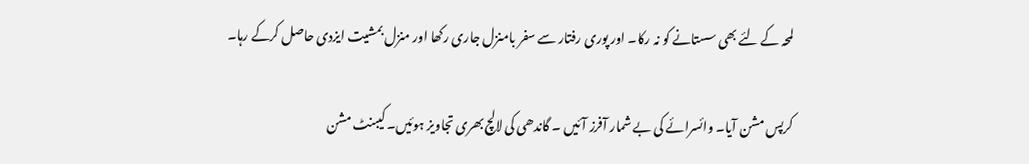لمحہ کے لئے بھی سستانے کو نہ رکا۔ اور پوری رفتار سے سفر بامنزل جاری رکھا اور منزل بمشیت ایزدی حاصل کرکے رہا۔

کرپس مشن آیا۔ وائسرائے کی بے شمار آفرز آئیں ۔ گاندھی کی لالچ بھری تجاویز ہوئیں۔ کیبنٹ مشن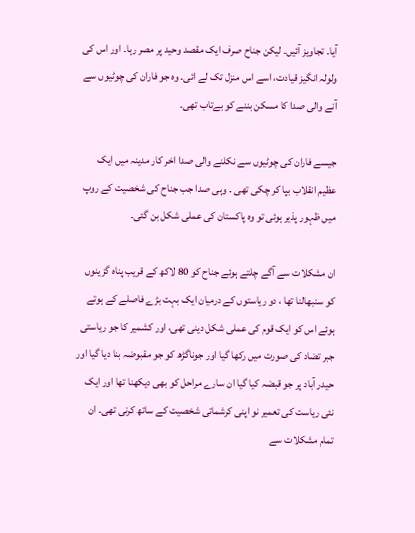آیا۔ تجاویز آئیں۔ لیکن جناح صرف ایک مقصد وحید پر مصر رہا۔ اور اس کی ولولہ انگیز قیادت، اسے اس منزل تک لے ائی۔ وہ جو فاران کی چوٹیوں سے آنے والی صدا کا مسکن بننے کو بےتاب تھی۔

جیسے فاران کی چوٹیوں سے نکلنے والی صدا اخر کار مدینہ میں ایک عظیم انقلاب بپا کر چکی تھی ۔ وہی صدا جب جناح کی شخصیت کے روپ میں ظہور پذیر ہوئی تو وہ پاکستان کی عملی شکل بن گئی۔

ان مشکلات سے آگے چلتے ہوئے جناح کو 80 لاکھ کے قریب پناہ گزینوں کو سنبھالنا تھا ، دو ریاستوں کے درمیان ایک بہت بڑے فاصلے کے ہوتے ہوئے اس کو ایک قوم کی عملی شکل دینی تھی، اور کشمیر کا جو ریاستی جبر تضاد کی صورت میں رکھا گیا اور جوناگڑھ کو جو مقبوضہ بنا دیا گیا اور حیدر آباد پر جو قبضہ کیا گیا ان سارے مراحل کو بھی دیکھنا تھا اور ایک نئی ریاست کی تعمیر نو اپنی کرشماتی شخصیت کے ساتھ کرنی تھی۔ ان تمام مشکلات سے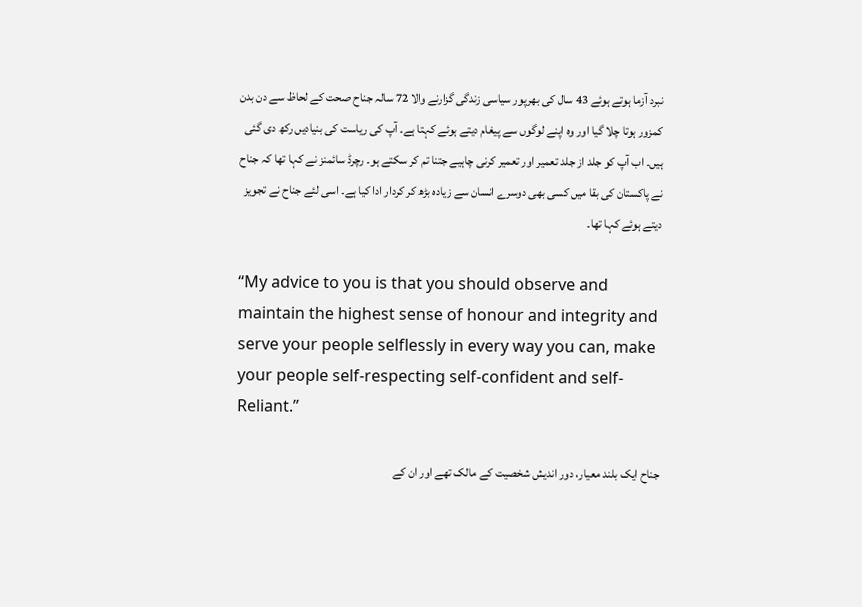نبرد آزما ہوتے ہوئے 43 سال کی بھرپور سیاسی زندگی گزارنے والا 72 سالہ جناح صحت کے لحاظ سے دن بدن کمزور ہوتا چلا گیا اور وہ اپنے لوگوں سے پیغام دیتے ہوئے کہتا ہے۔ آپ کی ریاست کی بنیادیں رکھ دی گئی ہیں۔ اب آپ کو جلد از جلد تعمیر اور تعمیر کرنی چاہیے جتنا تم کر سکتے ہو۔ رچرڈ سائمنز نے کہا تھا کہ جناح نے پاکستان کی بقا میں کسی بھی دوسرے انسان سے زیادہ بڑھ کر کردار ادا کیا ہے۔ اسی لئے جناح نے تجویز دیتے ہوئے کہا تھا۔

“My advice to you is that you should observe and maintain the highest sense of honour and integrity and serve your people selflessly in every way you can, make your people self-respecting self-confident and self-Reliant.”

جناح ایک بلند معیار، دور اندیش شخصیت کے مالک تھے اور ان کے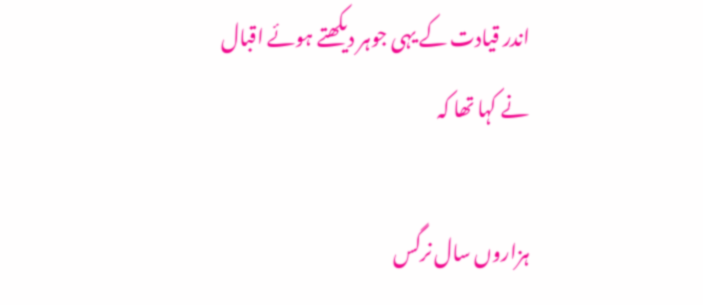اندر قیادت کے یہی جوہر دیکھتے ہوئے اقبال نے کہا تھا کہ

ہزاروں سال نرگس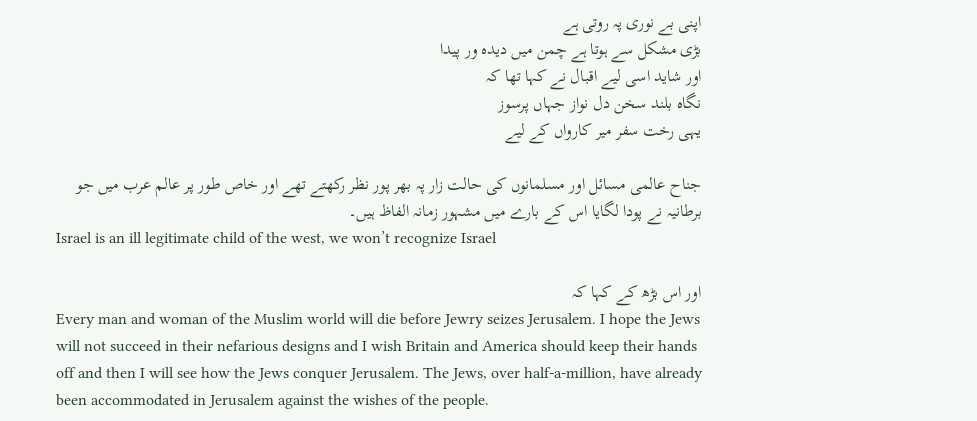اپنی بے نوری پہ روتی ہے
بڑی مشکل سے ہوتا ہے چمن میں دیدہ ور پیدا
اور شاید اسی لیے اقبال نے کہا تھا کہ
نگاہ بلند سخن دل نواز جہاں پرسوز
یہی رخت سفر میر کارواں کے لیے

جناح عالمی مسائل اور مسلمانوں کی حالت زار پہ بھر پور نظر رکھتے تھے اور خاص طور پر عالم عرب میں جو برطانیہ نے پودا لگایا اس کے بارے میں مشہور زمانہ الفاظ ہیں۔
Israel is an ill legitimate child of the west, we won’t recognize Israel

اور اس بڑھ کے کہا کہ
Every man and woman of the Muslim world will die before Jewry seizes Jerusalem. I hope the Jews will not succeed in their nefarious designs and I wish Britain and America should keep their hands off and then I will see how the Jews conquer Jerusalem. The Jews, over half-a-million, have already been accommodated in Jerusalem against the wishes of the people.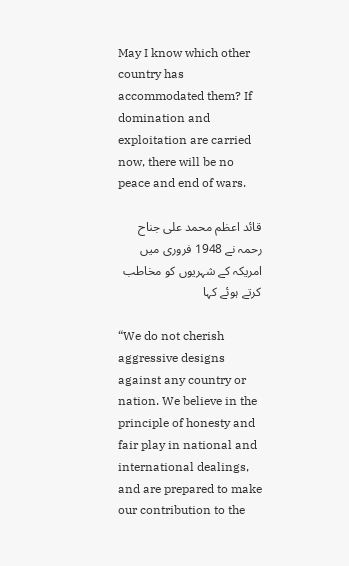May I know which other country has accommodated them? If domination and exploitation are carried now, there will be no peace and end of wars.

قائد اعظم محمد علی جناح رحمہ نے 1948 فروری میں امریکہ کے شہریوں کو مخاطب کرتے ہوئے کہا

“We do not cherish aggressive designs against any country or nation. We believe in the principle of honesty and fair play in national and international dealings, and are prepared to make our contribution to the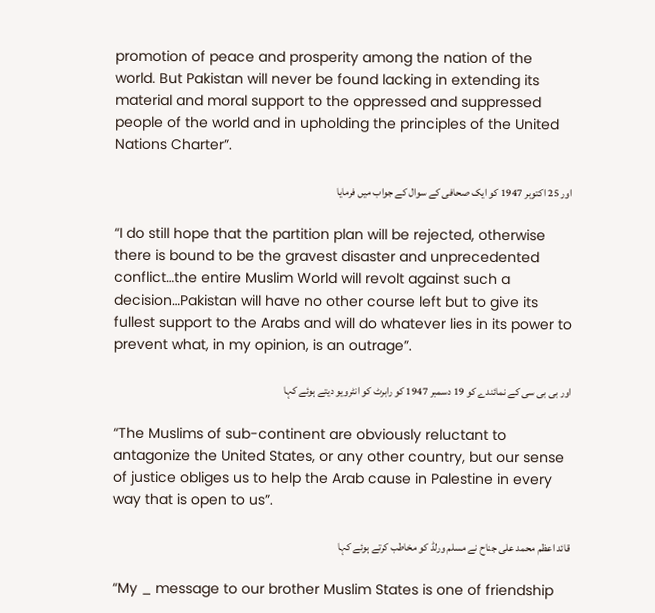promotion of peace and prosperity among the nation of the world. But Pakistan will never be found lacking in extending its material and moral support to the oppressed and suppressed people of the world and in upholding the principles of the United Nations Charter”.

اور 25 اکتوبر 1947 کو ایک صحافی کے سوال کے جواب میں فرمایا

“I do still hope that the partition plan will be rejected, otherwise there is bound to be the gravest disaster and unprecedented conflict…the entire Muslim World will revolt against such a decision…Pakistan will have no other course left but to give its fullest support to the Arabs and will do whatever lies in its power to prevent what, in my opinion, is an outrage”.

اور بی بی سی کے نمائندے کو 19 دسمبر 1947 کو رابرٹ کو انٹرویو دیتے ہوئے کہا

“The Muslims of sub-continent are obviously reluctant to antagonize the United States, or any other country, but our sense of justice obliges us to help the Arab cause in Palestine in every way that is open to us”.

قائد اعظم محمد علی جناح نے مسلم ورلڈ کو مخاطب کرتے ہوئے کہا

“My _ message to our brother Muslim States is one of friendship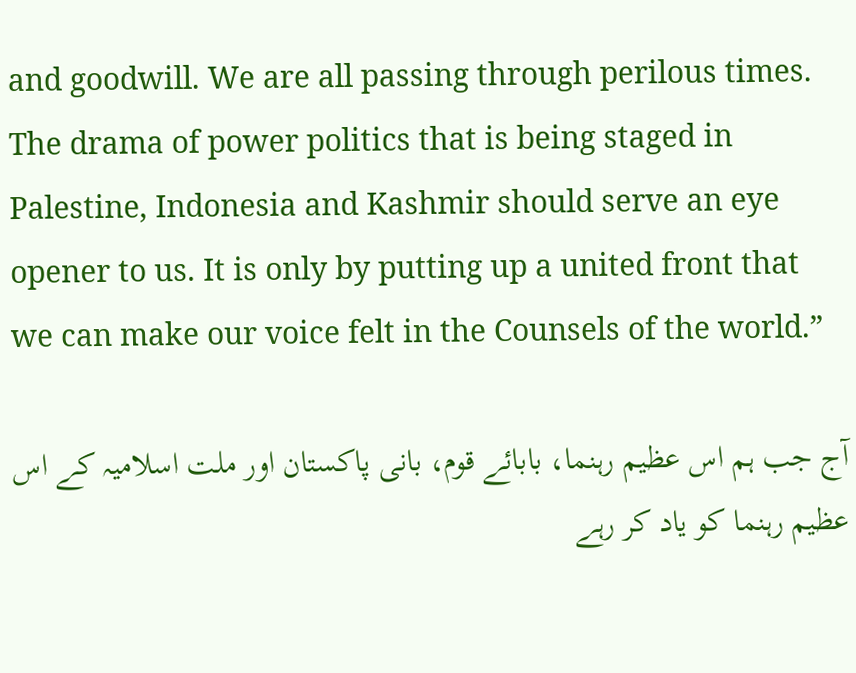and goodwill. We are all passing through perilous times. The drama of power politics that is being staged in Palestine, Indonesia and Kashmir should serve an eye opener to us. It is only by putting up a united front that we can make our voice felt in the Counsels of the world.”

آج جب ہم اس عظیم رہنما، بابائے قوم، بانی پاکستان اور ملت اسلامیہ کے اس عظیم رہنما کو یاد کر رہے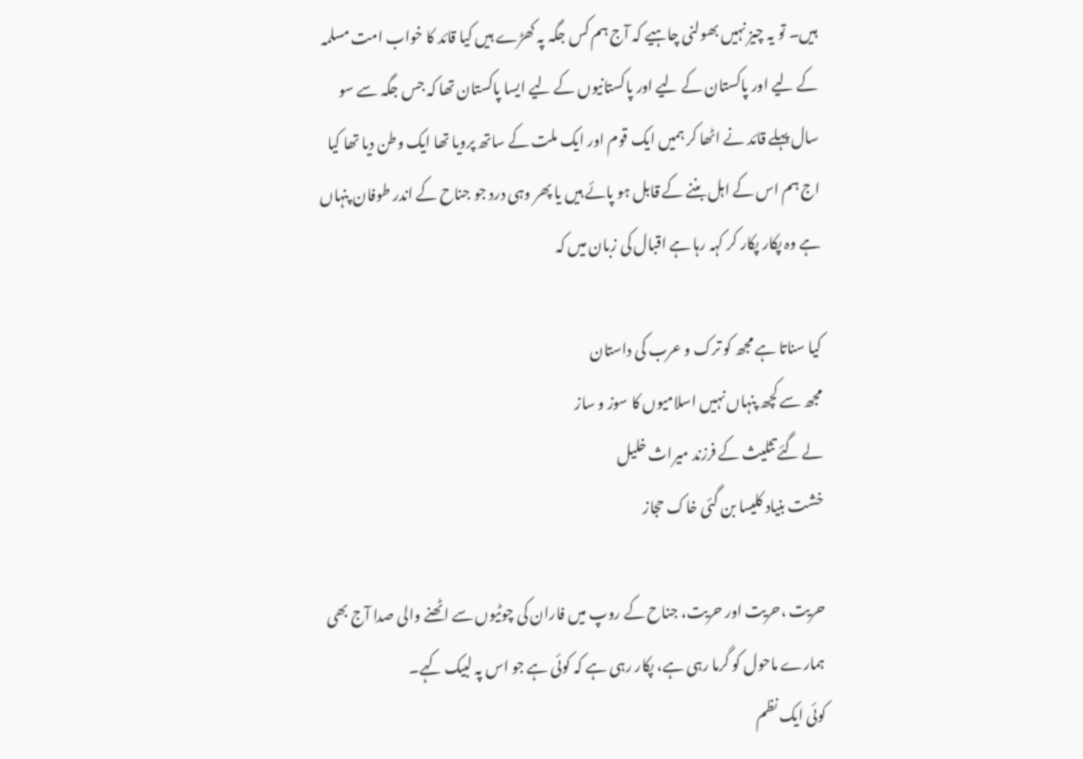ہیں۔ تو یہ چیز نہیں بھولنی چاہیے کہ آج ہم کس جگہ پہ کھڑے ہیں کیا قائد کا خواب امت مسلمہ کے لیے اور پاکستان کے لیے اور پاکستانیوں کے لیے ایسا پاکستان تھا کہ جس جگہ سے سو سال پہلے قائد نے اٹھا کر ہمیں ایک قوم اور ایک ملت کے ساتھ پرویا تھا ایک وطن دیا تھا کیا اج ہم اس کے اہل بننے کے قابل ہو پائے ہیں یا پھر وہی درد جو جناح کے اندر طوفان پنہاں ہے وہ پکار پکار کر کہہ رہا ہے اقبال کی زبان میں کہ

کیا سناتا ہے مجھ کو ترک و عرب کی داستان
مجھ سے کچھ پنہاں نہیں اسلامیوں کا سوز و ساز
لے گئے تثلیث کے فرزند میراث خلیل
خشت بنیاد کلیسا بن گئی خاک حجاز

حریت ،حریت اور حریت، جناح کے روپ میں فاران کی چوٹیوں سے اٹھنے والی صدا آج بھی ہمارے ماحول کو گرما رہی ہے، پکار رہی ہے کہ کوئی ہے جو اس پہ لبیک کہے۔
کوئی ایک نظم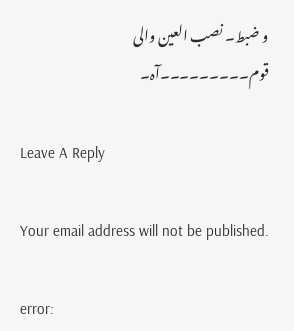و ضبط۔ نصب العین والی قوم۔۔۔۔۔۔۔۔۔آہ۔

Leave A Reply

Your email address will not be published.

error: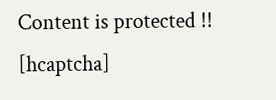Content is protected !!
[hcaptcha]